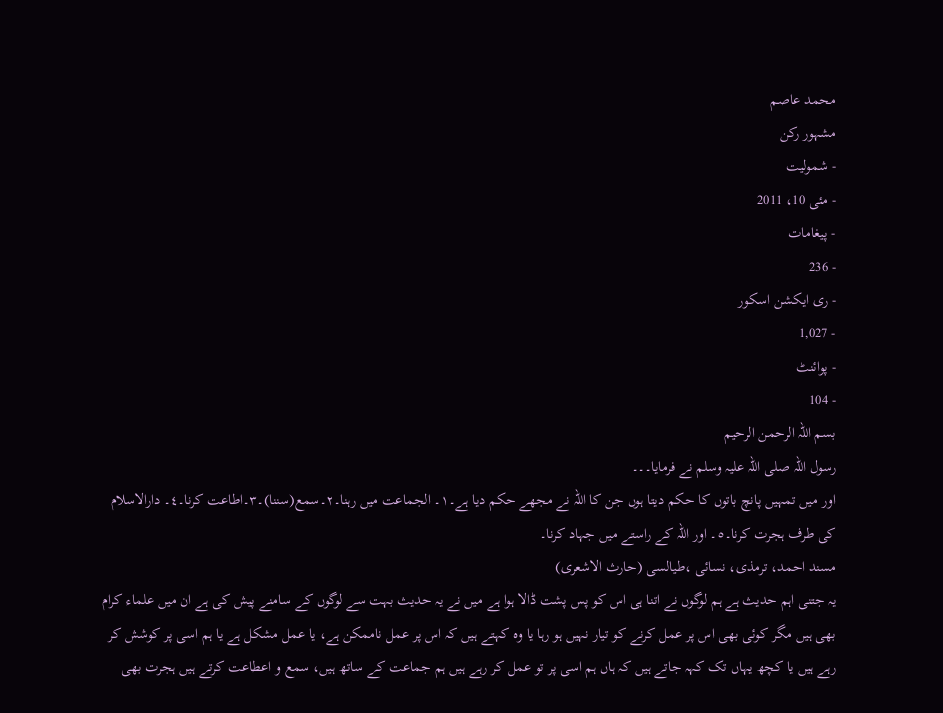محمد عاصم
مشہور رکن
- شمولیت
- مئی 10، 2011
- پیغامات
- 236
- ری ایکشن اسکور
- 1,027
- پوائنٹ
- 104
بسم اللہ الرحمن الرحیم
رسول اللہ صلی اللہ علیہ وسلم نے فرمایا۔۔۔
اور میں تمہیں پانچ باتوں کا حکم دیتا ہوں جن کا اللہ نے مجھے حکم دیا ہے۔١۔ الجماعت میں رہنا۔٢۔سمع(سننا)۔٣۔اطاعت کرنا۔٤۔ دارالاسلام کی طرف ہجرت کرنا۔٥۔ اور اللہ کے راستے میں جہاد کرنا۔
مسند احمد، ترمذی، نسائی ،طیالسی (حارث الاشعری)
یہ جتنی اہم حدیث ہے ہم لوگوں نے اتنا ہی اس کو پس پشت ڈالا ہوا ہے میں نے یہ حدیث بہت سے لوگوں کے سامنے پیش کی ہے ان میں علماء کرام بھی ہیں مگر کوئی بھی اس پر عمل کرنے کو تیار نہیں ہو رہا یا وہ کہتے ہیں کہ اس پر عمل ناممکن ہے، یا عمل مشکل ہے یا ہم اسی پر کوشش کر رہے ہیں یا کچھ یہاں تک کہہ جاتے ہیں کہ ہاں ہم اسی پر تو عمل کر رہے ہیں ہم جماعت کے ساتھ ہیں، سمع و اعطاعت کرتے ہیں ہجرت بھی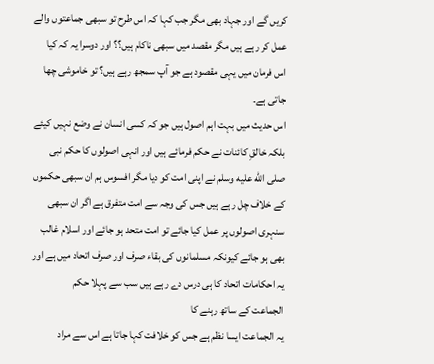کریں گے اور جہاد بھی مگر جب کہا کہ اس طرح تو سبھی جماعتوں والے عمل کر رہے ہیں مگر مقصد میں سبھی ناکام ہیں؟؟ اور دوسرا یہ کہ کیا اس فرمان میں یہی مقصود ہے جو آپ سمجھ رہے ہیں؟ تو خاموشی چھا جاتی ہے۔
اس حدیث میں بہت اہم اصول ہیں جو کہ کسی انسان نے وضع نہیں کیئے بلکہ خالقِ کائنات نے حکم فرمائے ہیں اور انہی اصولوں کا حکم نبی صلى الله عليه وسلم نے اپنی امت کو دیا مگر افسوس ہم ان سبھی حکموں کے خلاف چل رہے ہیں جس کی وجہ سے امت متفرق ہے اگر ان سبھی سنہری اصولوں پر عمل کیا جائے تو امت متحد ہو جائے اور اسلام غالب بھی ہو جائے کیونکہ مسلمانوں کی بقاء صرف اور صرف اتحاد میں ہے اور یہ احکامات اتحاد کا ہی درس دے رہے ہیں سب سے پہلا حکم
الجماعت کے ساتھ رہنے کا
یہ الجماعت ایسا نظم ہے جس کو خلافت کہا جاتا ہے اس سے مراد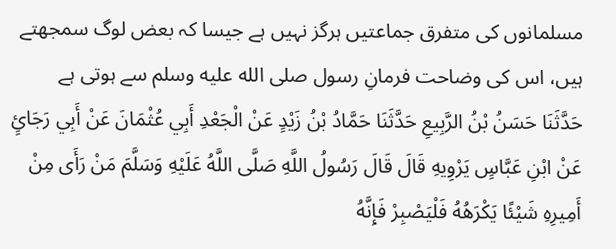مسلمانوں کی متفرق جماعتیں ہرگز نہیں ہے جیسا کہ بعض لوگ سمجھتے ہیں، اس کی وضاحت فرمانِ رسول صلى الله عليه وسلم سے ہوتی ہے
حَدَّثَنَا حَسَنُ بْنُ الرَّبِيعِ حَدَّثَنَا حَمَّادُ بْنُ زَيْدٍ عَنْ الْجَعْدِ أَبِي عُثْمَانَ عَنْ أَبِي رَجَائٍ عَنْ ابْنِ عَبَّاسٍ يَرْوِيهِ قَالَ قَالَ رَسُولُ اللَّهِ صَلَّی اللَّهُ عَلَيْهِ وَسَلَّمَ مَنْ رَأَی مِنْ أَمِيرِهِ شَيْئًا يَکْرَهُهُ فَلْيَصْبِرْ فَإِنَّهُ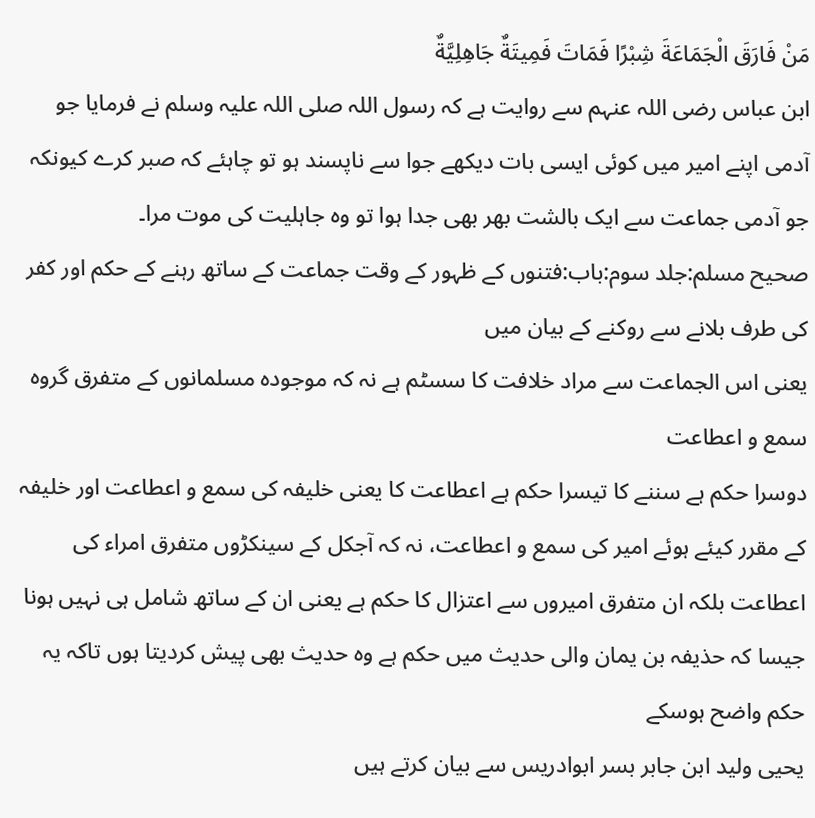مَنْ فَارَقَ الْجَمَاعَةَ شِبْرًا فَمَاتَ فَمِيتَةٌ جَاهِلِيَّةٌ
ابن عباس رضی اللہ عنہم سے روایت ہے کہ رسول اللہ صلی اللہ علیہ وسلم نے فرمایا جو آدمی اپنے امیر میں کوئی ایسی بات دیکھے جوا سے ناپسند ہو تو چاہئے کہ صبر کرے کیونکہ جو آدمی جماعت سے ایک بالشت بھر بھی جدا ہوا تو وہ جاہلیت کی موت مرا۔
صحیح مسلم:جلد سوم:باب:فتنوں کے ظہور کے وقت جماعت کے ساتھ رہنے کے حکم اور کفر کی طرف بلانے سے روکنے کے بیان میں
یعنی اس الجماعت سے مراد خلافت کا سسٹم ہے نہ کہ موجودہ مسلمانوں کے متفرق گروہ
سمع و اعطاعت
دوسرا حکم ہے سننے کا تیسرا حکم ہے اعطاعت کا یعنی خلیفہ کی سمع و اعطاعت اور خلیفہ کے مقرر کیئے ہوئے امیر کی سمع و اعطاعت، نہ کہ آجکل کے سینکڑوں متفرق امراء کی اعطاعت بلکہ ان متفرق امیروں سے اعتزال کا حکم ہے یعنی ان کے ساتھ شامل ہی نہیں ہونا جیسا کہ حذیفہ بن یمان والی حدیث میں حکم ہے وہ حدیث بھی پیش کردیتا ہوں تاکہ یہ حکم واضح ہوسکے
یحیی ولید ابن جابر بسر ابوادریس سے بیان کرتے ہیں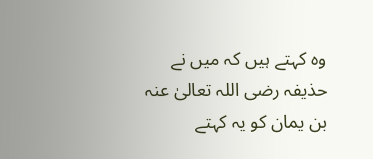وہ کہتے ہیں کہ میں نے حذیفہ رضی اللہ تعالیٰ عنہ بن یمان کو یہ کہتے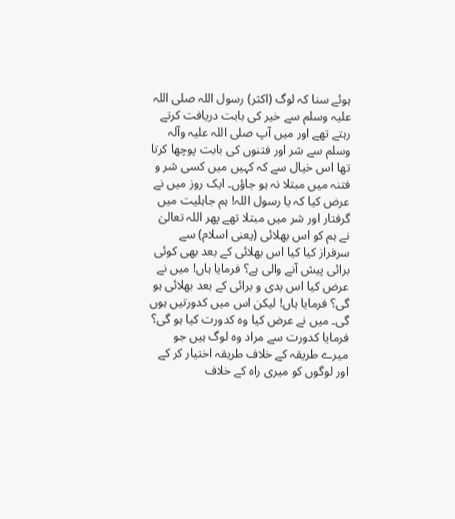ہوئے سنا کہ لوگ (اکثر) رسول اللہ صلی اللہ علیہ وسلم سے خیر کی بابت دریافت کرتے رہتے تھے اور میں آپ صلی اللہ علیہ وآلہ وسلم سے شر اور فتنوں کی بابت پوچھا کرتا تھا اس خیال سے کہ کہیں میں کسی شر و فتنہ میں مبتلا نہ ہو جاؤں۔ ایک روز میں نے عرض کیا کہ یا رسول اللہ! ہم جاہلیت میں گرفتار اور شر میں مبتلا تھے پھر اللہ تعالیٰ نے ہم کو اس بھلائی (یعنی اسلام) سے سرفراز کیا کیا اس بھلائی کے بعد بھی کوئی برائی پیش آنے والی ہے؟ فرمایا ہاں! میں نے عرض کیا اس بدی و برائی کے بعد بھلائی ہو گی؟ فرمایا ہاں! لیکن اس میں کدورتیں ہوں گی۔ میں نے عرض کیا وہ کدورت کیا ہو گی؟ فرمایا کدورت سے مراد وہ لوگ ہیں جو میرے طریقہ کے خلاف طریقہ اختیار کر کے اور لوگوں کو میری راہ کے خلاف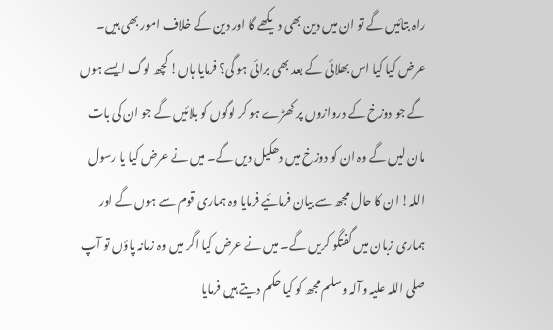راہ بتائیں گے تو ان میں دین بھی دیکھے گا اور دین کے خلاف امور بھی ہیں۔ عرض کیا کیا اس بھلائی کے بعد بھی برائی ہو گی؟ فرمایا ہاں! کچھ لوگ ایسے ہوں گے جو دوزخ کے دروازوں پر کھڑے ہو کر لوگوں کو بلائیں گے جو ان کی بات مان لیں گے وہ ان کو دوزخ میں دھکیل دیں گے۔ میں نے عرض کیا یا رسول اللہ! ان کا حال مجھ سے بیان فرمائیے فرمایا وہ ہماری قوم سے ہوں گے اور ہماری زبان میں گفتگو کریں گے۔ میں نے عرض کیا اگر میں وہ زمانہ پاؤں تو آپ صلی اللہ علیہ وآلہ وسلم مجھ کو کیا حکم دیتے ہیں فرمایا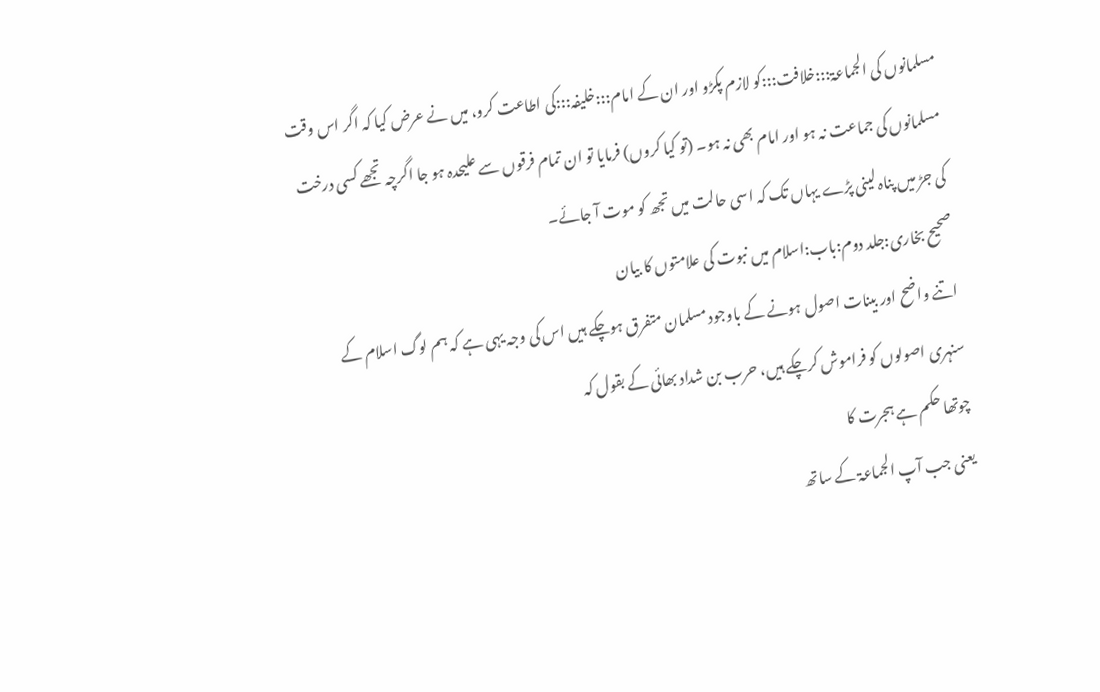مسلمانوں کی الجماعۃ:::خلافت:::کو لازم پکڑو اور ان کے امام:::خلیفہ:::کی اطاعت کرو، میں نے عرض کیا کہ اگر اس وقت مسلمانوں کی جماعت نہ ہو اور امام بھی نہ ہو۔ (تو کیا کروں) فرمایا تو ان تمام فرقوں سے علیحدہ ہو جا اگرچہ تجھے کسی درخت کی جڑ میں پناہ لینی پڑے یہاں تک کہ اسی حالت میں تجھ کو موت آ جائے۔
صحیح بخاری:جلد دوم:باب:اسلام میں نبوت کی علامتوں کا بیان
اتنے واضح اور بینات اصول ہونے کے باوجود مسلمان متفرق ہوچکے ہیں اس کی وجہ یہی ہے کہ ہم لوگ اسلام کے سنہری اصولوں کو فراموش کرچکے ہیں، حرب بن شداد بھائی کے بقول کہ
چوتھا حکم ہے ہجرت کا
یعنی جب آپ الجماعۃ کے ساتھ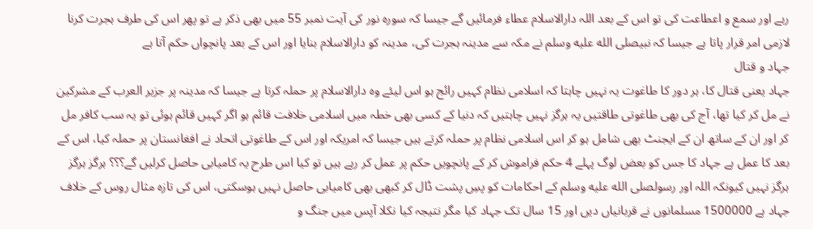رہے اور سمع و اعطاعت کی تو اس کے بعد اللہ دارالاسلام عطاء فرمائیں گے جیسا کہ سورہ نور کی آیت نمبر 55 میں بھی ذکر ہے تو پھر اس کی طرف ہجرت کرنا لازمی امر قرار پاتا ہے جیسا کہ نبیصلى الله عليه وسلم نے مکہ سے مدینہ ہجرت کی، مدینہ کو دارالاسلام بنایا اور اس کے بعد پانچواں حکم آتا ہے
جہاد و قتال
جہاد یعنی قتال کا، ہر دور کا طاغوت یہ نہیں چاہتا کہ اسلامی نظام کہیں رائج ہو اس لیئے وہ دارالاسلام پر حملہ کرتا ہے جیسا کہ مدینہ پر جزیر العرب کے مشرکین نے مل کر کیا تھا، آج کی بھی طاغوتی طاقتیں یہ ہرگز نہیں چاہتیں کہ دنیا کے کسی بھی خطہ میں اسلامی خلافت قائم ہو اگر کہیں قائم ہوئی تو یہ سب کافر مل کر اور ان کے ساتھ ان کے ایجنٹ بھی شامل ہو کر اس اسلامی نظام پر حملہ کرتے ہیں جیسا کہ امریکہ اور اس کے طاغوتی اتحاد نے افغانستان پر حملہ کیا، اس کے بعد کا عمل ہے جہاد کا جس کو بعض لوگ پہلے 4 حکم فراموش کر کے پانچویں حکم پر عمل کر رہے ہیں تو کیا اس طرح یہ کامیابی حاصل کرلیں گے؟؟؟ ہرگز ہرگز ہرگز نہیں کیونکہ اللہ اور رسولصلى الله عليه وسلم کے احکامات کو پسِ پشت ڈال کر کبھی بھی کامیابی حاصل نہیں ہوسکتی، اس کی تازہ مثال روس کے خلاف جہاد ہے 1500000 مسلمانوں نے قربانیاں دیں اور 15 سال تک جہاد کیا مگر نتیجہ کیا نکلا آپس میں جنگ و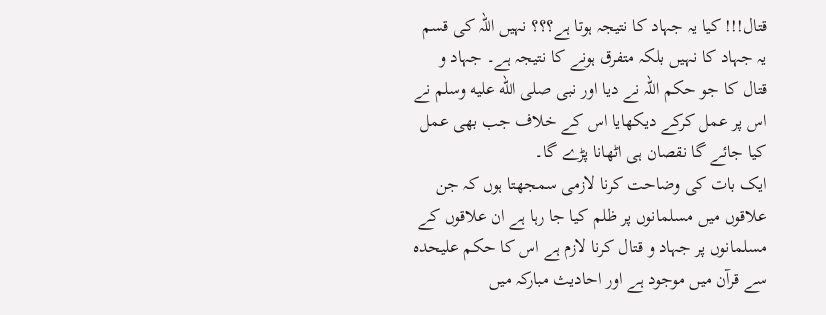قتال!!! کیا یہ جہاد کا نتیجہ ہوتا ہے؟؟؟ نہیں اللہ کی قسم یہ جہاد کا نہیں بلکہ متفرق ہونے کا نتیجہ ہے۔ جہاد و قتال کا جو حکم اللہ نے دیا اور نبی صلى الله عليه وسلم نے اس پر عمل کرکے دیکھایا اس کے خلاف جب بھی عمل کیا جائے گا نقصان ہی اٹھانا پڑے گا۔
ایک بات کی وضاحت کرنا لازمی سمجھتا ہوں کہ جن علاقوں میں مسلمانوں پر ظلم کیا جا رہا ہے ان علاقوں کے مسلمانوں پر جہاد و قتال کرنا لازم ہے اس کا حکم علیحدہ سے قرآن میں موجود ہے اور احادیث مبارکہ میں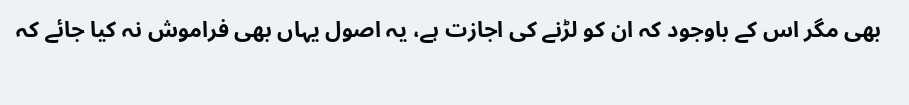بھی مگر اس کے باوجود کہ ان کو لڑنے کی اجازت ہے، یہ اصول یہاں بھی فراموش نہ کیا جائے کہ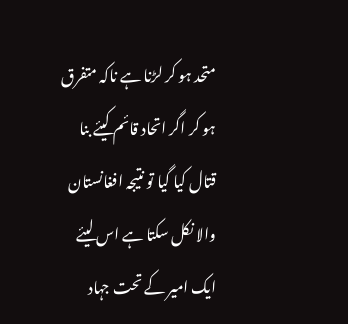متحد ہو کر لڑنا ہے ناکہ متفرق ہو کر اگر اتحاد قائم کیئے بنا قتال کیا گیا تو نتیجہ افغانستان والا نکل سکتا ہے اس لیئے ایک امیر کے تحت جہاد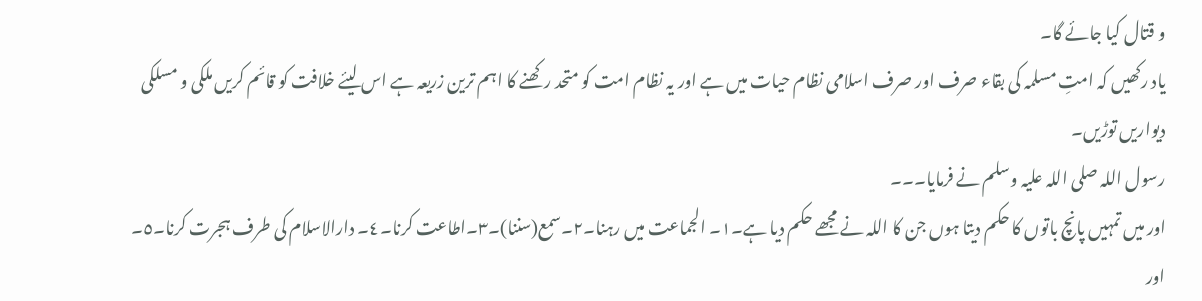و قتال کیا جائے گا۔
یاد رکھیں کہ امتِ مسلمہ کی بقاء صرف اور صرف اسلامی نظام حیات میں ہے اور یہ نظام امت کو متحد رکھنے کا اہم ترین زریعہ ہے اس لیئے خلافت کو قائم کریں ملکی و مسلکی دیواریں توڑیں۔
رسول اللہ صلی اللہ علیہ وسلم نے فرمایا۔۔۔
اور میں تمہیں پانچ باتوں کا حکم دیتا ہوں جن کا اللہ نے مجھے حکم دیا ہے۔١۔ الجماعت میں رہنا۔٢۔سمع(سننا)۔٣۔اطاعت کرنا۔٤۔ دارالاسلام کی طرف ہجرت کرنا۔٥۔ اور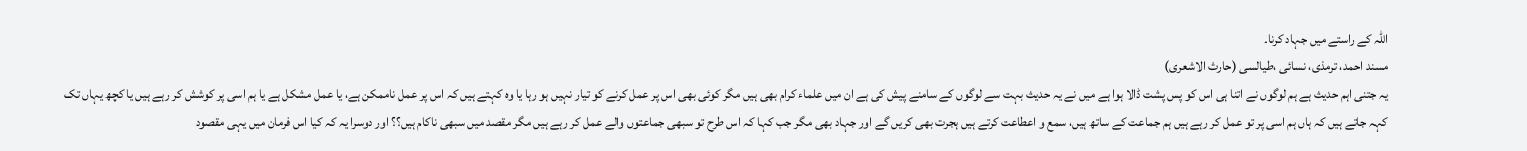اللہ کے راستے میں جہاد کرنا۔
مسند احمد، ترمذی، نسائی ،طیالسی (حارث الاشعری)
یہ جتنی اہم حدیث ہے ہم لوگوں نے اتنا ہی اس کو پس پشت ڈالا ہوا ہے میں نے یہ حدیث بہت سے لوگوں کے سامنے پیش کی ہے ان میں علماء کرام بھی ہیں مگر کوئی بھی اس پر عمل کرنے کو تیار نہیں ہو رہا یا وہ کہتے ہیں کہ اس پر عمل ناممکن ہے، یا عمل مشکل ہے یا ہم اسی پر کوشش کر رہے ہیں یا کچھ یہاں تک کہہ جاتے ہیں کہ ہاں ہم اسی پر تو عمل کر رہے ہیں ہم جماعت کے ساتھ ہیں، سمع و اعطاعت کرتے ہیں ہجرت بھی کریں گے اور جہاد بھی مگر جب کہا کہ اس طرح تو سبھی جماعتوں والے عمل کر رہے ہیں مگر مقصد میں سبھی ناکام ہیں؟؟ اور دوسرا یہ کہ کیا اس فرمان میں یہی مقصود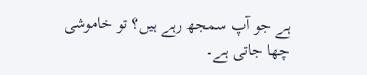ہے جو آپ سمجھ رہے ہیں؟ تو خاموشی چھا جاتی ہے۔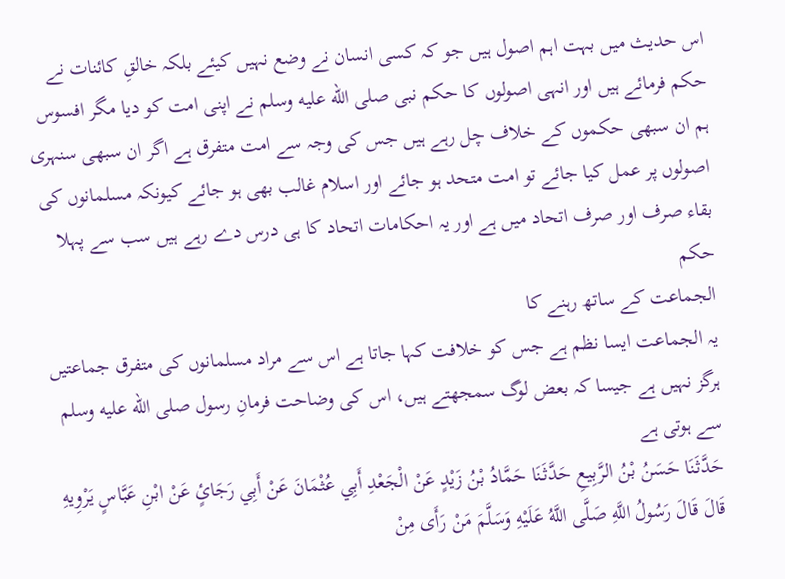اس حدیث میں بہت اہم اصول ہیں جو کہ کسی انسان نے وضع نہیں کیئے بلکہ خالقِ کائنات نے حکم فرمائے ہیں اور انہی اصولوں کا حکم نبی صلى الله عليه وسلم نے اپنی امت کو دیا مگر افسوس ہم ان سبھی حکموں کے خلاف چل رہے ہیں جس کی وجہ سے امت متفرق ہے اگر ان سبھی سنہری اصولوں پر عمل کیا جائے تو امت متحد ہو جائے اور اسلام غالب بھی ہو جائے کیونکہ مسلمانوں کی بقاء صرف اور صرف اتحاد میں ہے اور یہ احکامات اتحاد کا ہی درس دے رہے ہیں سب سے پہلا حکم
الجماعت کے ساتھ رہنے کا
یہ الجماعت ایسا نظم ہے جس کو خلافت کہا جاتا ہے اس سے مراد مسلمانوں کی متفرق جماعتیں ہرگز نہیں ہے جیسا کہ بعض لوگ سمجھتے ہیں، اس کی وضاحت فرمانِ رسول صلى الله عليه وسلم سے ہوتی ہے
حَدَّثَنَا حَسَنُ بْنُ الرَّبِيعِ حَدَّثَنَا حَمَّادُ بْنُ زَيْدٍ عَنْ الْجَعْدِ أَبِي عُثْمَانَ عَنْ أَبِي رَجَائٍ عَنْ ابْنِ عَبَّاسٍ يَرْوِيهِ قَالَ قَالَ رَسُولُ اللَّهِ صَلَّی اللَّهُ عَلَيْهِ وَسَلَّمَ مَنْ رَأَی مِنْ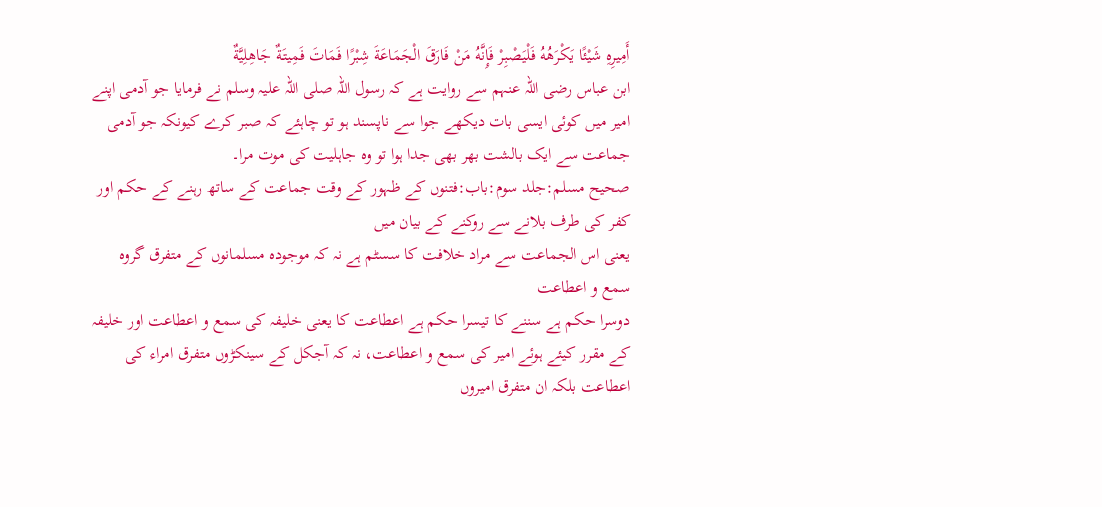أَمِيرِهِ شَيْئًا يَکْرَهُهُ فَلْيَصْبِرْ فَإِنَّهُ مَنْ فَارَقَ الْجَمَاعَةَ شِبْرًا فَمَاتَ فَمِيتَةٌ جَاهِلِيَّةٌ
ابن عباس رضی اللہ عنہم سے روایت ہے کہ رسول اللہ صلی اللہ علیہ وسلم نے فرمایا جو آدمی اپنے امیر میں کوئی ایسی بات دیکھے جوا سے ناپسند ہو تو چاہئے کہ صبر کرے کیونکہ جو آدمی جماعت سے ایک بالشت بھر بھی جدا ہوا تو وہ جاہلیت کی موت مرا۔
صحیح مسلم:جلد سوم:باب:فتنوں کے ظہور کے وقت جماعت کے ساتھ رہنے کے حکم اور کفر کی طرف بلانے سے روکنے کے بیان میں
یعنی اس الجماعت سے مراد خلافت کا سسٹم ہے نہ کہ موجودہ مسلمانوں کے متفرق گروہ
سمع و اعطاعت
دوسرا حکم ہے سننے کا تیسرا حکم ہے اعطاعت کا یعنی خلیفہ کی سمع و اعطاعت اور خلیفہ کے مقرر کیئے ہوئے امیر کی سمع و اعطاعت، نہ کہ آجکل کے سینکڑوں متفرق امراء کی اعطاعت بلکہ ان متفرق امیروں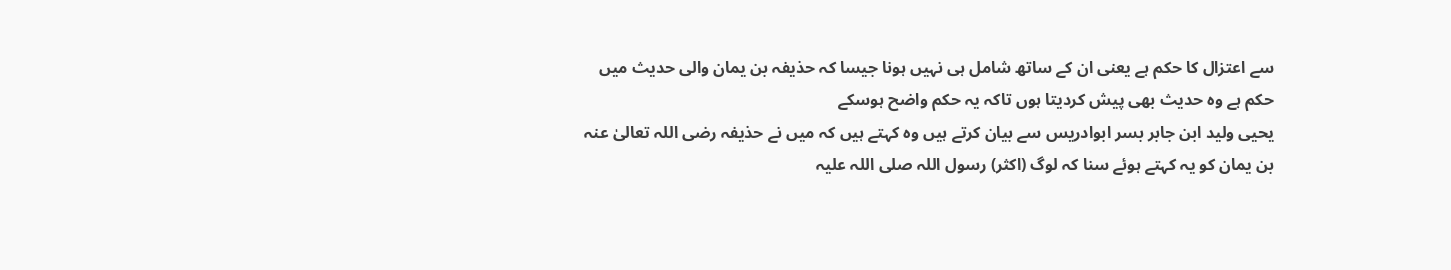سے اعتزال کا حکم ہے یعنی ان کے ساتھ شامل ہی نہیں ہونا جیسا کہ حذیفہ بن یمان والی حدیث میں حکم ہے وہ حدیث بھی پیش کردیتا ہوں تاکہ یہ حکم واضح ہوسکے
یحیی ولید ابن جابر بسر ابوادریس سے بیان کرتے ہیں وہ کہتے ہیں کہ میں نے حذیفہ رضی اللہ تعالیٰ عنہ بن یمان کو یہ کہتے ہوئے سنا کہ لوگ (اکثر) رسول اللہ صلی اللہ علیہ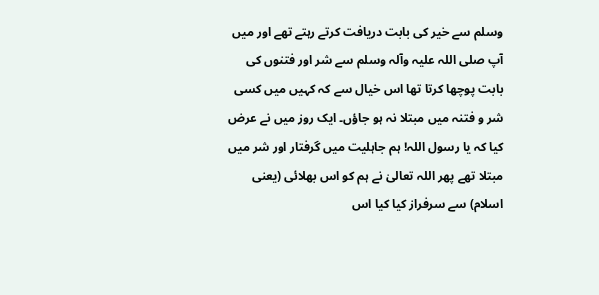وسلم سے خیر کی بابت دریافت کرتے رہتے تھے اور میں آپ صلی اللہ علیہ وآلہ وسلم سے شر اور فتنوں کی بابت پوچھا کرتا تھا اس خیال سے کہ کہیں میں کسی شر و فتنہ میں مبتلا نہ ہو جاؤں۔ ایک روز میں نے عرض کیا کہ یا رسول اللہ! ہم جاہلیت میں گرفتار اور شر میں مبتلا تھے پھر اللہ تعالیٰ نے ہم کو اس بھلائی (یعنی اسلام) سے سرفراز کیا کیا اس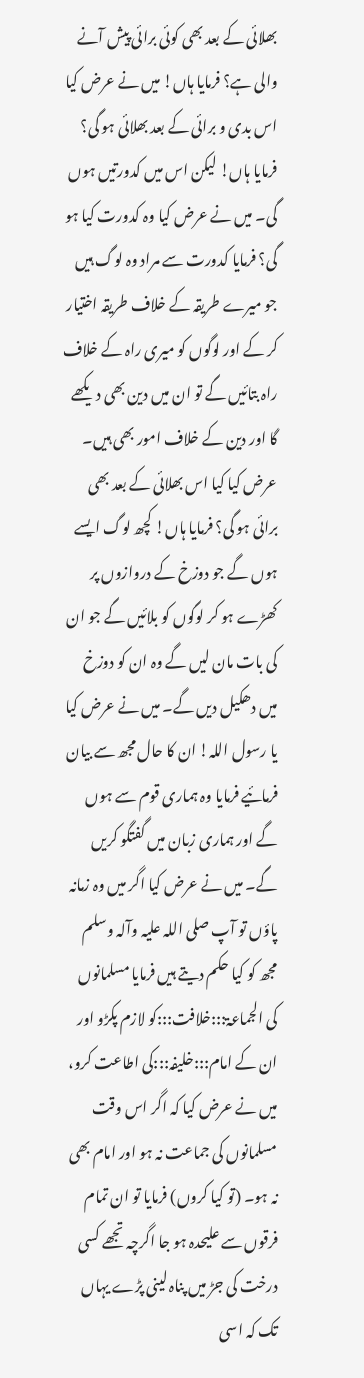بھلائی کے بعد بھی کوئی برائی پیش آنے والی ہے؟ فرمایا ہاں! میں نے عرض کیا اس بدی و برائی کے بعد بھلائی ہو گی؟ فرمایا ہاں! لیکن اس میں کدورتیں ہوں گی۔ میں نے عرض کیا وہ کدورت کیا ہو گی؟ فرمایا کدورت سے مراد وہ لوگ ہیں جو میرے طریقہ کے خلاف طریقہ اختیار کر کے اور لوگوں کو میری راہ کے خلاف راہ بتائیں گے تو ان میں دین بھی دیکھے گا اور دین کے خلاف امور بھی ہیں۔ عرض کیا کیا اس بھلائی کے بعد بھی برائی ہو گی؟ فرمایا ہاں! کچھ لوگ ایسے ہوں گے جو دوزخ کے دروازوں پر کھڑے ہو کر لوگوں کو بلائیں گے جو ان کی بات مان لیں گے وہ ان کو دوزخ میں دھکیل دیں گے۔ میں نے عرض کیا یا رسول اللہ! ان کا حال مجھ سے بیان فرمائیے فرمایا وہ ہماری قوم سے ہوں گے اور ہماری زبان میں گفتگو کریں گے۔ میں نے عرض کیا اگر میں وہ زمانہ پاؤں تو آپ صلی اللہ علیہ وآلہ وسلم مجھ کو کیا حکم دیتے ہیں فرمایا مسلمانوں کی الجماعۃ:::خلافت:::کو لازم پکڑو اور ان کے امام:::خلیفہ:::کی اطاعت کرو، میں نے عرض کیا کہ اگر اس وقت مسلمانوں کی جماعت نہ ہو اور امام بھی نہ ہو۔ (تو کیا کروں) فرمایا تو ان تمام فرقوں سے علیحدہ ہو جا اگرچہ تجھے کسی درخت کی جڑ میں پناہ لینی پڑے یہاں تک کہ اسی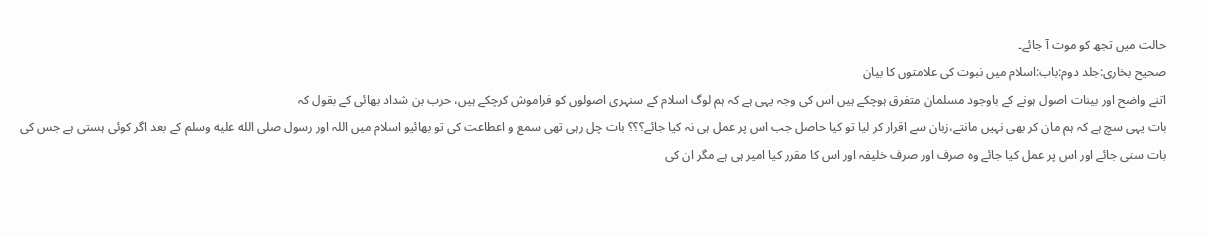حالت میں تجھ کو موت آ جائے۔
صحیح بخاری:جلد دوم:باب:اسلام میں نبوت کی علامتوں کا بیان
اتنے واضح اور بینات اصول ہونے کے باوجود مسلمان متفرق ہوچکے ہیں اس کی وجہ یہی ہے کہ ہم لوگ اسلام کے سنہری اصولوں کو فراموش کرچکے ہیں، حرب بن شداد بھائی کے بقول کہ
بات یہی سچ ہے کہ ہم مان کر بھی نہیں مانتے،زبان سے اقرار کر لیا تو کیا حاصل جب اس پر عمل ہی نہ کیا جائے؟؟؟ بات چل رہی تھی سمع و اعطاعت کی تو بھائیو اسلام میں اللہ اور رسول صلى الله عليه وسلم کے بعد اگر کوئی ہستی ہے جس کی بات سنی جائے اور اس پر عمل کیا جائے وہ صرف اور صرف خلیفہ اور اس کا مقرر کیا امیر ہی ہے مگر ان کی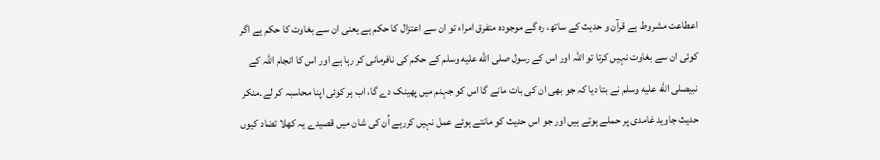اعطاعت مشروط ہے قرآن و حدیث کے ساتھ، رہ گے موجودہ متفرق امراء تو ان سے اعتزال کا حکم ہے یعنی ان سے بغاوت کا حکم ہے اگر کوئی ان سے بغاوت نہیں کرتا تو اللہ اور اس کے رسول صلى الله عليه وسلم کے حکم کی نافرمانی کر رہا ہے اور اس کا انجام اللہ کے نبیصلى الله عليه وسلم نے بتا دیا کہ جو بھی ان کی بات مانے گا اس کو جہنم میں پھینک دے گا، اب ہر کوئی اپنا محاسبہ کر لے۔منکر حدیث جاوید غامدی پر حملے ہوتے ہیں اور جو اس حدیث کو مانتے ہوئے عمل نہیں کررہے اُن کی شان میں قصیدے یہ کھلا تضاد کیوں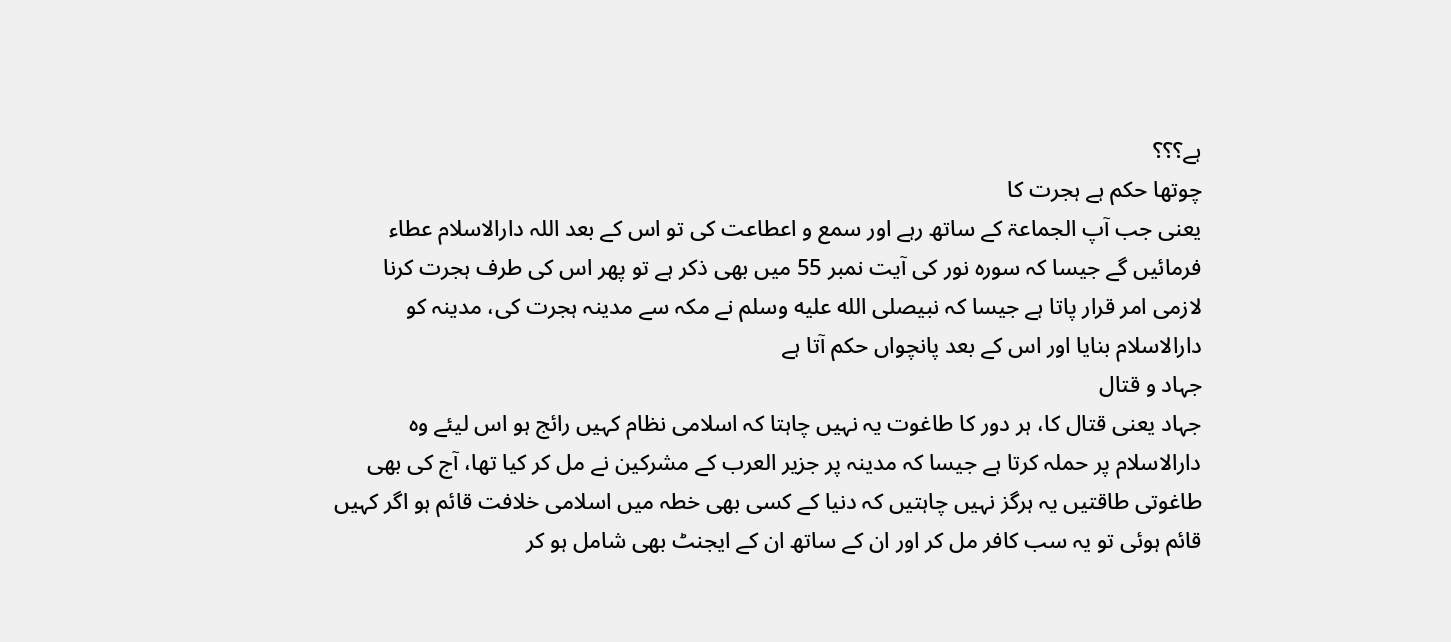ہے؟؟؟
چوتھا حکم ہے ہجرت کا
یعنی جب آپ الجماعۃ کے ساتھ رہے اور سمع و اعطاعت کی تو اس کے بعد اللہ دارالاسلام عطاء فرمائیں گے جیسا کہ سورہ نور کی آیت نمبر 55 میں بھی ذکر ہے تو پھر اس کی طرف ہجرت کرنا لازمی امر قرار پاتا ہے جیسا کہ نبیصلى الله عليه وسلم نے مکہ سے مدینہ ہجرت کی، مدینہ کو دارالاسلام بنایا اور اس کے بعد پانچواں حکم آتا ہے
جہاد و قتال
جہاد یعنی قتال کا، ہر دور کا طاغوت یہ نہیں چاہتا کہ اسلامی نظام کہیں رائج ہو اس لیئے وہ دارالاسلام پر حملہ کرتا ہے جیسا کہ مدینہ پر جزیر العرب کے مشرکین نے مل کر کیا تھا، آج کی بھی طاغوتی طاقتیں یہ ہرگز نہیں چاہتیں کہ دنیا کے کسی بھی خطہ میں اسلامی خلافت قائم ہو اگر کہیں قائم ہوئی تو یہ سب کافر مل کر اور ان کے ساتھ ان کے ایجنٹ بھی شامل ہو کر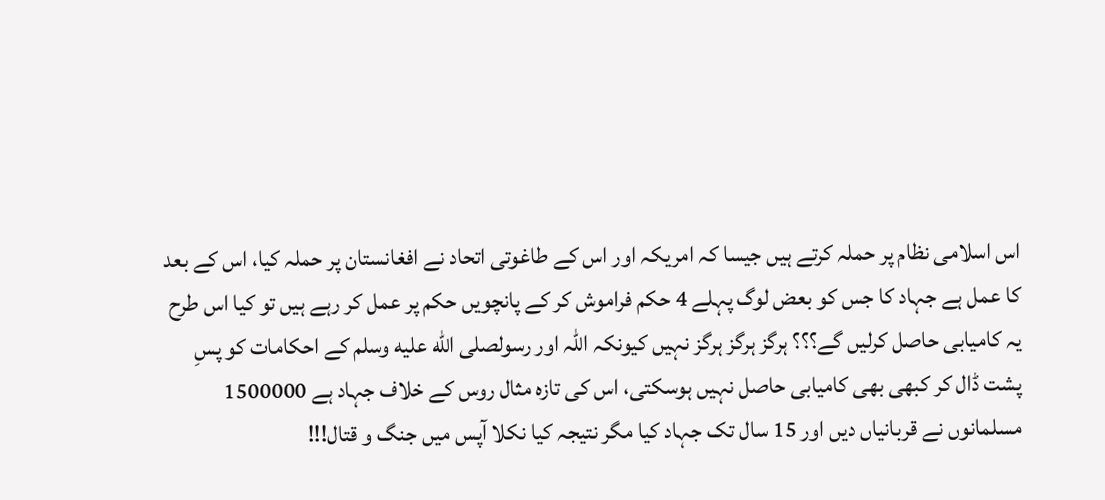اس اسلامی نظام پر حملہ کرتے ہیں جیسا کہ امریکہ اور اس کے طاغوتی اتحاد نے افغانستان پر حملہ کیا، اس کے بعد کا عمل ہے جہاد کا جس کو بعض لوگ پہلے 4 حکم فراموش کر کے پانچویں حکم پر عمل کر رہے ہیں تو کیا اس طرح یہ کامیابی حاصل کرلیں گے؟؟؟ ہرگز ہرگز ہرگز نہیں کیونکہ اللہ اور رسولصلى الله عليه وسلم کے احکامات کو پسِ پشت ڈال کر کبھی بھی کامیابی حاصل نہیں ہوسکتی، اس کی تازہ مثال روس کے خلاف جہاد ہے 1500000 مسلمانوں نے قربانیاں دیں اور 15 سال تک جہاد کیا مگر نتیجہ کیا نکلا آپس میں جنگ و قتال!!!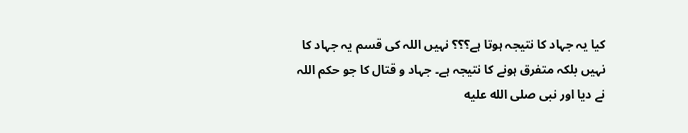کیا یہ جہاد کا نتیجہ ہوتا ہے؟؟؟ نہیں اللہ کی قسم یہ جہاد کا نہیں بلکہ متفرق ہونے کا نتیجہ ہے۔ جہاد و قتال کا جو حکم اللہ نے دیا اور نبی صلى الله عليه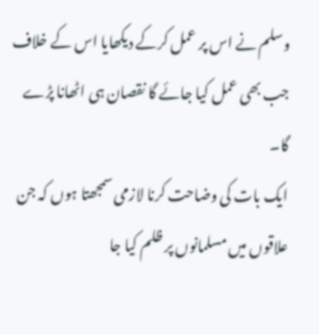وسلم نے اس پر عمل کرکے دیکھایا اس کے خلاف جب بھی عمل کیا جائے گا نقصان ہی اٹھانا پڑے گا۔
ایک بات کی وضاحت کرنا لازمی سمجھتا ہوں کہ جن علاقوں میں مسلمانوں پر ظلم کیا جا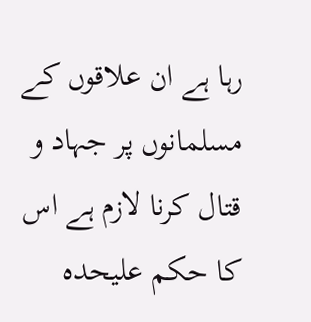رہا ہے ان علاقوں کے مسلمانوں پر جہاد و قتال کرنا لازم ہے اس کا حکم علیحدہ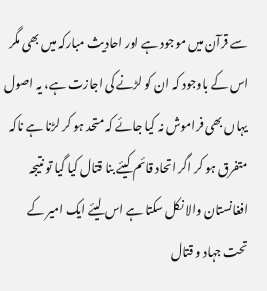سے قرآن میں موجود ہے اور احادیث مبارکہ میں بھی مگر اس کے باوجود کہ ان کو لڑنے کی اجازت ہے، یہ اصول یہاں بھی فراموش نہ کیا جائے کہ متحد ہو کر لڑنا ہے ناکہ متفرق ہو کر اگر اتحاد قائم کیئے بنا قتال کیا گیا تو نتیجہ افغانستان والا نکل سکتا ہے اس لیئے ایک امیر کے تحت جہاد و قتال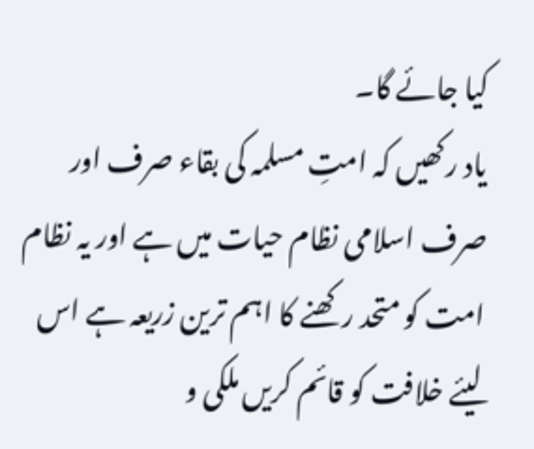کیا جائے گا۔
یاد رکھیں کہ امتِ مسلمہ کی بقاء صرف اور صرف اسلامی نظام حیات میں ہے اور یہ نظام امت کو متحد رکھنے کا اہم ترین زریعہ ہے اس لیئے خلافت کو قائم کریں ملکی و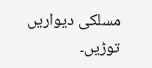مسلکی دیواریں توڑیں۔